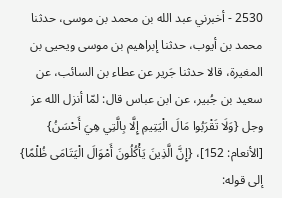2530 - أخبرني عبد الله بن محمد بن موسى، حدثنا محمد بن أيوب، حدثنا إبراهيم بن موسى ويحيى بن المغيرة، قالا حدثنا جَرير عن عطاء بن السائب، عن سعيد بن جُبير، عن ابن عباس قال: لمّا أنزل الله عز وجل {وَلَا تَقْرَبُوا مَالَ الْيَتِيمِ إِلَّا بِالَّتِي هِيَ أَحْسَنُ} [الأنعام: 152]، {إِنَّ الَّذِينَ يَأْكُلُونَ أَمْوَالَ الْيَتَامَى ظُلْمًا} إلى قوله: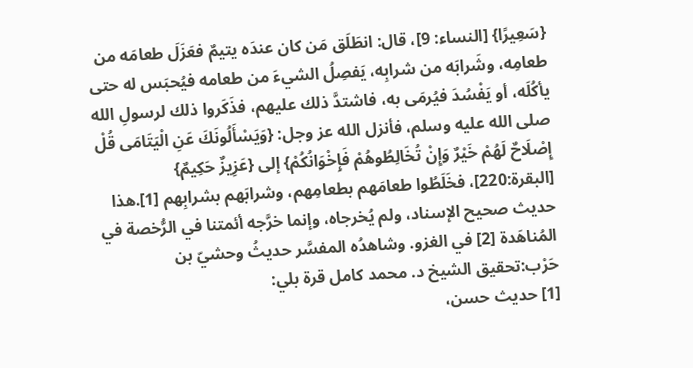{سَعِيرًا} [النساء: 9]، قال: انطَلَق مَن كان عندَه يتيمٌ فعَزَلَ طعامَه من طعامِه، وشَرابَه من شرابِه، يَفصِلُ الشيءَ من طعامه فيُحبَس له حتى يأكُلَه، أو يَفْسُدَ فيُرمَى به، فاشتدَّ ذلك عليهم، فذَكَروا ذلك لرسولِ الله صلى الله عليه وسلم، فأنزل الله عز وجل: {وَيَسْأَلُونَكَ عَنِ الْيَتَامَى قُلْ إِصْلَاحٌ لَهُمْ خَيْرٌ وَإِنْ تُخَالِطُوهُمْ فَإِخْوَانُكُمْ} إلى {عَزِيزٌ حَكِيمٌ} [البقرة:220]، فخَلَطُوا طعامَهم بطعامِهم، وشرابَهم بشرابِهم [1].هذا حديث صحيح الإسناد، ولم يُخرجاه، وإنما خرَّجه أئمتنا في الرُّخصة في المُناهَدة [2] في الغزو. وشاهدُه المفسَّر حديثُ وحشيّ بن حَرْب:تحقيق الشيخ د. محمد كامل قرة بلي:
[1] حديث حسن،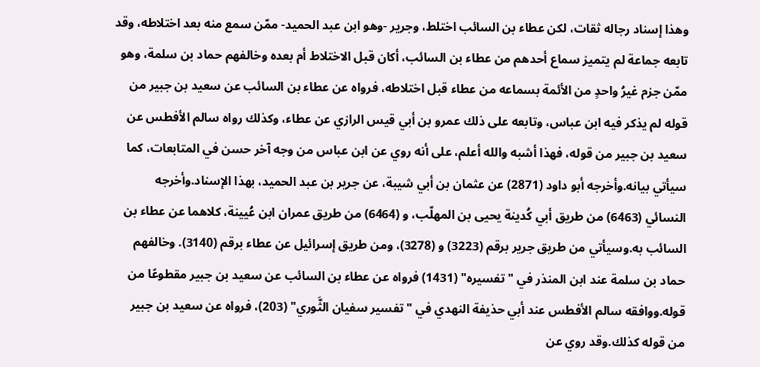وهذا إسناد رجاله ثقات، لكن عطاء بن السائب اختلط، وجرير -وهو ابن عبد الحميد- ممّن سمع منه بعد اختلاطه، وقد تابعه جماعة لم يتميز سماع أحدهم من عطاء بن السائب، أكان قبل الاختلاط أم بعده وخالفهم حماد بن سلمة، وهو ممّن جزم غيرُ واحدٍ من الأئمة بسماعه من عطاء قبل اختلاطه، فرواه عن عطاء بن السائب عن سعيد بن جبير من قوله لم يذكر فيه ابن عباس، وتابعه على ذلك عمرو بن أبي قيس الرازي عن عطاء، وكذلك رواه سالم الأفطس عن سعيد بن جبير من قوله، فهذا أشبه والله أعلم، على أنه روي عن ابن عباس من وجه آخر حسن في المتابعات، كما سيأتي بيانه.وأخرجه أبو داود (2871) عن عثمان بن أبي شيبة، عن جرير بن عبد الحميد، بهذا الإسناد.وأخرجه النسائي (6463) من طريق أبي كُدينة يحيى بن المهلّب، و (6464) من طريق عمران ابن عُيينة، كلاهما عن عطاء بن السائب به.وسيأتي من طريق جرير برقم (3223) و (3278)، ومن طريق إسرائيل عن عطاء برقم (3140). وخالفهم حماد بن سلمة عند ابن المنذر في "تفسيره" (1431) فرواه عن عطاء بن السائب عن سعيد بن جبير مقطوعًا من قوله.ووافقه سالم الأفطس عند أبي حذيفة النهدي في "تفسير سفيان الثَّوري" (203)، فرواه عن سعيد بن جبير من قوله كذلك.وقد روي عن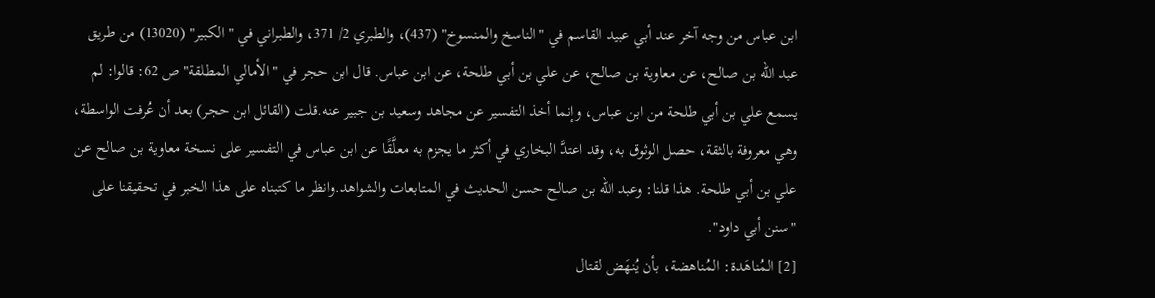ابن عباس من وجه آخر عند أبي عبيد القاسم في "الناسخ والمنسوخ" (437)، والطبري 2/ 371، والطبراني في "الكبير" (13020) من طريق عبد الله بن صالح، عن معاوية بن صالح، عن علي بن أبي طلحة، عن ابن عباس. قال ابن حجر في "الأمالي المطلقة" ص 62: قالوا: لم يسمع علي بن أبي طلحة من ابن عباس، وإنما أخذ التفسير عن مجاهد وسعيد بن جبير عنه.قلت (القائل ابن حجر) بعد أن عُرفت الواسطة، وهي معروفة بالثقة، حصل الوثوق به، وقد اعتدَّ البخاري في أكثر ما يجزم به معلَّقًا عن ابن عباس في التفسير على نسخة معاوية بن صالح عن علي بن أبي طلحة. هذا قلنا: وعبد الله بن صالح حسن الحديث في المتابعات والشواهد.وانظر ما كتبناه على هذا الخبر في تحقيقنا على "سنن أبي داود".
[2] المُناهَدة: المُناهضة، بأن يُنهَض لقتال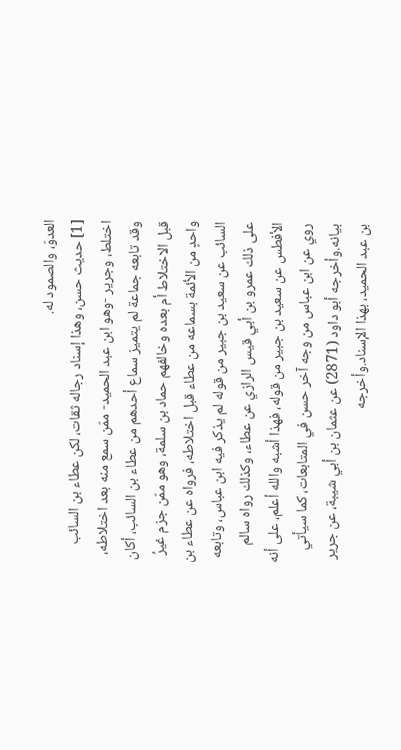العدوّ، والصمود له.
[1] حديث حسن، وهذا إسناد رجاله ثقات، لكن عطاء بن السائب اختلط، وجرير -وهو ابن عبد الحميد- ممّن سمع منه بعد اختلاطه، وقد تابعه جماعة لم يتميز سماع أحدهم من عطاء بن السائب، أكان قبل الاختلاط أم بعده وخالفهم حماد بن سلمة، وهو ممّن جزم غيرُ واحدٍ من الأئمة بسماعه من عطاء قبل اختلاطه، فرواه عن عطاء بن السائب عن سعيد بن جبير من قوله لم يذكر فيه ابن عباس، وتابعه على ذلك عمرو بن أبي قيس الرازي عن عطاء، وكذلك رواه سالم الأفطس عن سعيد بن جبير من قوله، فهذا أشبه والله أعلم، على أنه روي عن ابن عباس من وجه آخر حسن في المتابعات، كما سيأتي بيانه.وأخرجه أبو داود (2871) عن عثمان بن أبي شيبة، عن جرير بن عبد الحميد، بهذا الإسناد.وأخرجه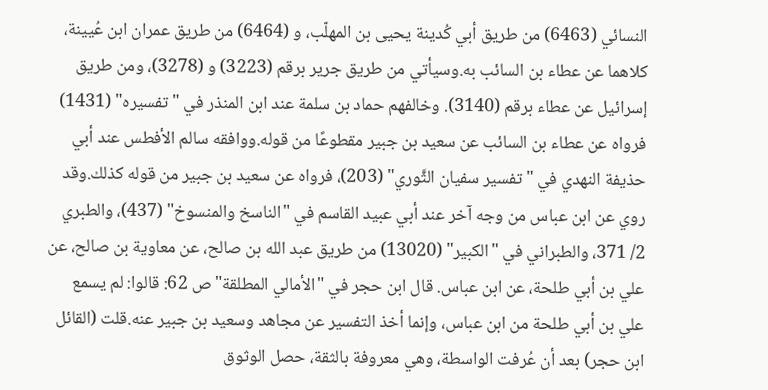النسائي (6463) من طريق أبي كُدينة يحيى بن المهلّب، و (6464) من طريق عمران ابن عُيينة، كلاهما عن عطاء بن السائب به.وسيأتي من طريق جرير برقم (3223) و (3278)، ومن طريق إسرائيل عن عطاء برقم (3140). وخالفهم حماد بن سلمة عند ابن المنذر في "تفسيره" (1431) فرواه عن عطاء بن السائب عن سعيد بن جبير مقطوعًا من قوله.ووافقه سالم الأفطس عند أبي حذيفة النهدي في "تفسير سفيان الثَّوري" (203)، فرواه عن سعيد بن جبير من قوله كذلك.وقد روي عن ابن عباس من وجه آخر عند أبي عبيد القاسم في "الناسخ والمنسوخ" (437)، والطبري 2/ 371، والطبراني في "الكبير" (13020) من طريق عبد الله بن صالح، عن معاوية بن صالح، عن علي بن أبي طلحة، عن ابن عباس. قال ابن حجر في "الأمالي المطلقة" ص 62: قالوا: لم يسمع علي بن أبي طلحة من ابن عباس، وإنما أخذ التفسير عن مجاهد وسعيد بن جبير عنه.قلت (القائل ابن حجر) بعد أن عُرفت الواسطة، وهي معروفة بالثقة، حصل الوثوق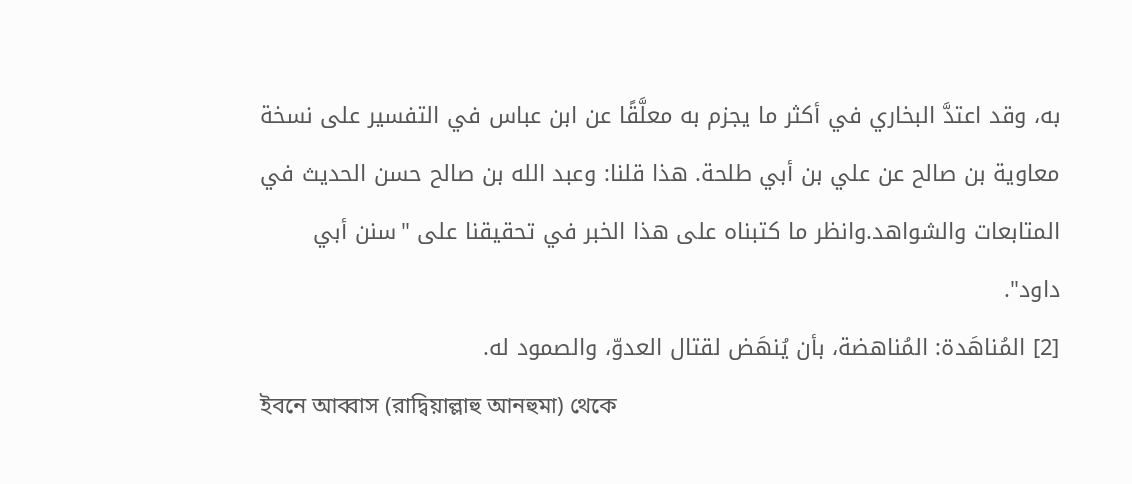به، وقد اعتدَّ البخاري في أكثر ما يجزم به معلَّقًا عن ابن عباس في التفسير على نسخة معاوية بن صالح عن علي بن أبي طلحة. هذا قلنا: وعبد الله بن صالح حسن الحديث في المتابعات والشواهد.وانظر ما كتبناه على هذا الخبر في تحقيقنا على "سنن أبي داود".
[2] المُناهَدة: المُناهضة، بأن يُنهَض لقتال العدوّ، والصمود له.
ইবনে আব্বাস (রাদ্বিয়াল্লাহু আনহুমা) থেকে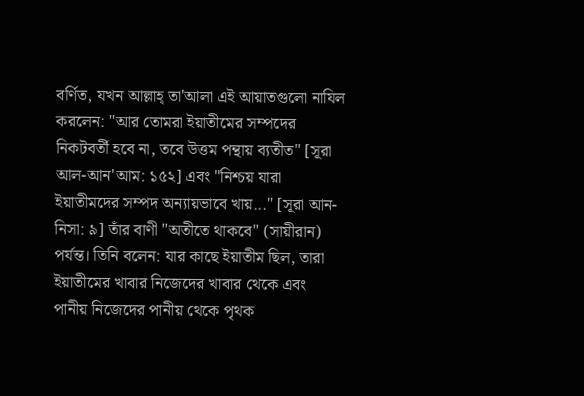বর্ণিত, যখন আল্লাহ্ তা'আলা এই আয়াতগুলো নাযিল করলেন: "আর তোমরা ইয়াতীমের সম্পদের নিকটবর্তী হবে না, তবে উত্তম পন্থায় ব্যতীত" [সূরা আল-আন'আম: ১৫২] এবং "নিশ্চয় যারা ইয়াতীমদের সম্পদ অন্যায়ভাবে খায়..." [সূরা আন-নিসা: ৯] তাঁর বাণী "অতীতে থাকবে" (সায়ীরান) পর্যন্ত। তিনি বলেন: যার কাছে ইয়াতীম ছিল, তারা ইয়াতীমের খাবার নিজেদের খাবার থেকে এবং পানীয় নিজেদের পানীয় থেকে পৃথক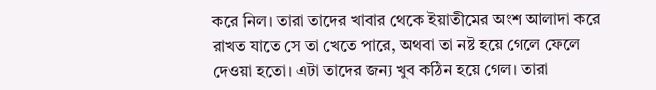করে নিল। তারা তাদের খাবার থেকে ইয়াতীমের অংশ আলাদা করে রাখত যাতে সে তা খেতে পারে, অথবা তা নষ্ট হয়ে গেলে ফেলে দেওয়া হতো। এটা তাদের জন্য খুব কঠিন হয়ে গেল। তারা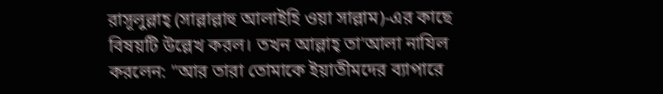রাসূলুল্লাহ্ (সাল্লাল্লাহু আলাইহি ওয়া সাল্লাম)-এর কাছে বিষয়টি উল্লেখ করল। তখন আল্লাহ্ তা'আলা নাযিল করলেন: "আর তারা তোমাকে ইয়াতীমদের ব্যাপারে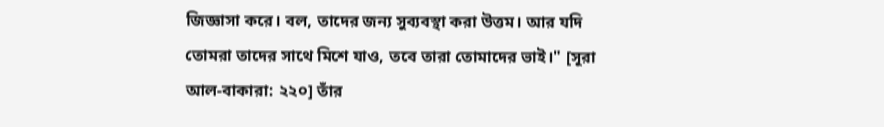জিজ্ঞাসা করে। বল, তাদের জন্য সুব্যবস্থা করা উত্তম। আর যদি তোমরা তাদের সাথে মিশে যাও, তবে তারা তোমাদের ভাই।" [সূরা আল-বাকারা: ২২০] তাঁর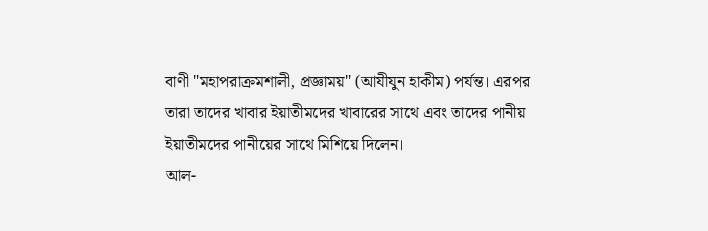বাণী "মহাপরাক্রমশালী, প্রজ্ঞাময়" (আযীযুন হাকীম) পর্যন্ত। এরপর তারা তাদের খাবার ইয়াতীমদের খাবারের সাথে এবং তাদের পানীয় ইয়াতীমদের পানীয়ের সাথে মিশিয়ে দিলেন।
আল-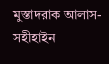মুস্তাদরাক আলাস-সহীহাইন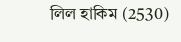লিল হাকিম (2530)